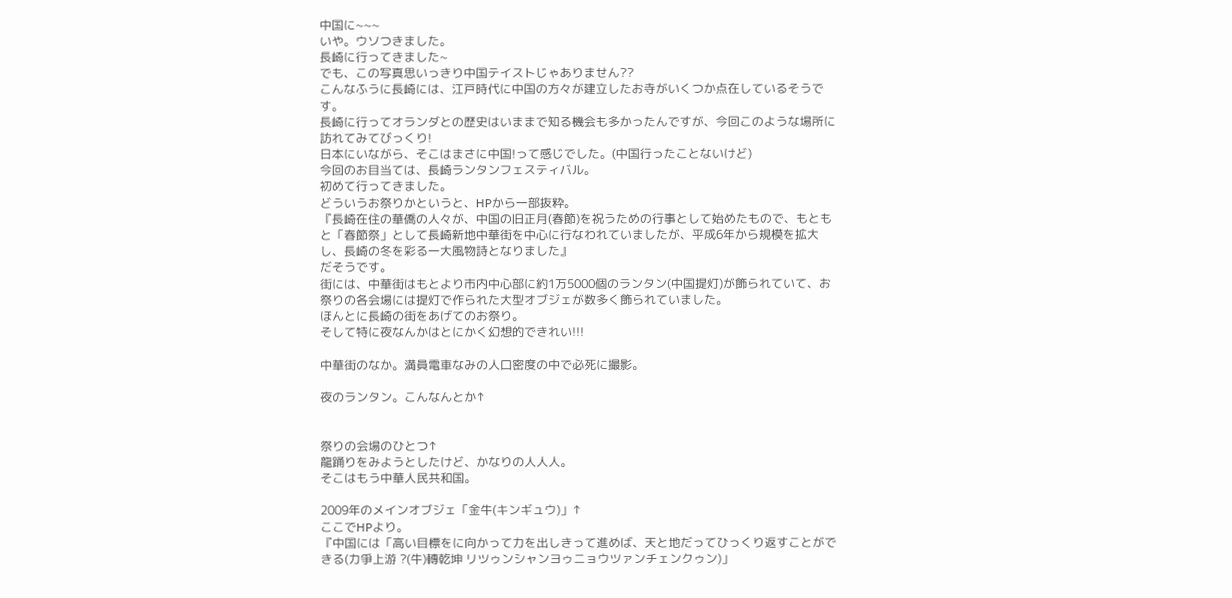中国に~~~
いや。ウソつきました。
長崎に行ってきました~
でも、この写真思いっきり中国テイストじゃありません??
こんなふうに長崎には、江戸時代に中国の方々が建立したお寺がいくつか点在しているそうです。
長崎に行ってオランダとの歴史はいままで知る機会も多かったんですが、今回このような場所に訪れてみてびっくり!
日本にいながら、そこはまさに中国!って感じでした。(中国行ったことないけど)
今回のお目当ては、長崎ランタンフェスティバル。
初めて行ってきました。
どういうお祭りかというと、HPから一部抜粋。
『長崎在住の華僑の人々が、中国の旧正月(春節)を祝うための行事として始めたもので、もともと「春節祭」として長崎新地中華街を中心に行なわれていましたが、平成6年から規模を拡大し、長崎の冬を彩る一大風物詩となりました』
だそうです。
街には、中華街はもとより市内中心部に約1万5000個のランタン(中国提灯)が飾られていて、お祭りの各会場には提灯で作られた大型オブジェが数多く飾られていました。
ほんとに長崎の街をあげてのお祭り。
そして特に夜なんかはとにかく幻想的できれい!!!

中華街のなか。満員電車なみの人口密度の中で必死に撮影。

夜のランタン。こんなんとか↑


祭りの会場のひとつ↑
龍踊りをみようとしたけど、かなりの人人人。
そこはもう中華人民共和国。

2009年のメインオブジェ「金牛(キンギュウ)」↑
ここでHPより。
『中国には「高い目標をに向かって力を出しきって進めば、天と地だってひっくり返すことができる(力爭上游 ?(牛)轉乾坤 リツゥンシャンヨゥニョウツァンチェンクゥン)」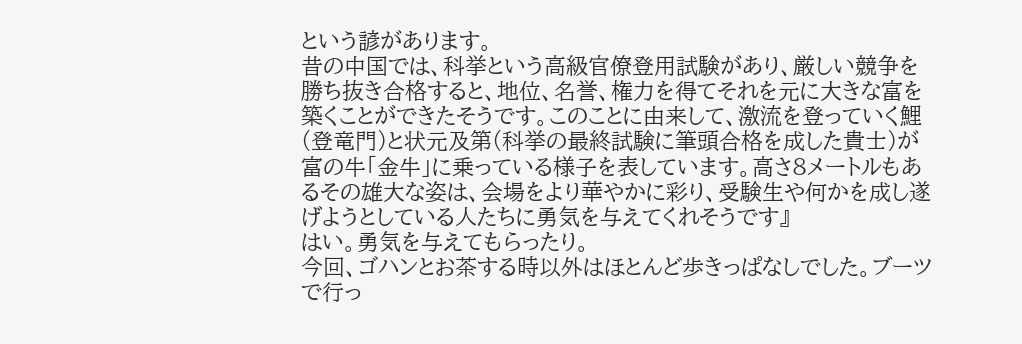という諺があります。
昔の中国では、科挙という高級官僚登用試験があり、厳しい競争を勝ち抜き合格すると、地位、名誉、権力を得てそれを元に大きな富を築くことができたそうです。このことに由来して、激流を登っていく鯉(登竜門)と状元及第(科挙の最終試験に筆頭合格を成した貴士)が富の牛「金牛」に乗っている様子を表しています。高さ8メートルもあるその雄大な姿は、会場をより華やかに彩り、受験生や何かを成し遂げようとしている人たちに勇気を与えてくれそうです』
はい。勇気を与えてもらったり。
今回、ゴハンとお茶する時以外はほとんど歩きっぱなしでした。ブーツで行っ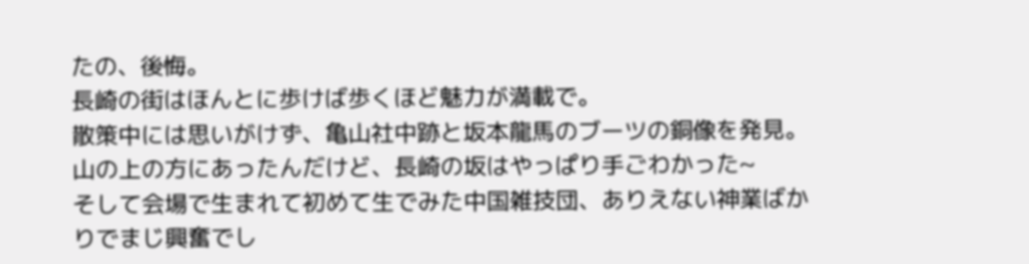たの、後悔。
長崎の街はほんとに歩けば歩くほど魅力が満載で。
散策中には思いがけず、亀山社中跡と坂本龍馬のブーツの銅像を発見。
山の上の方にあったんだけど、長崎の坂はやっぱり手ごわかった~
そして会場で生まれて初めて生でみた中国雑技団、ありえない神業ばかりでまじ興奮でし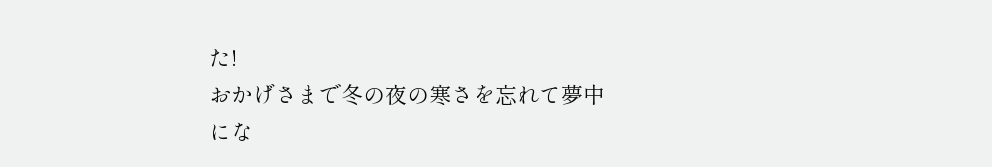た!
おかげさまで冬の夜の寒さを忘れて夢中にな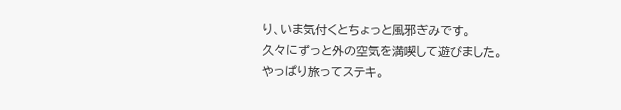り、いま気付くとちょっと風邪ぎみです。
久々にずっと外の空気を満喫して遊びました。
やっぱり旅ってステキ。